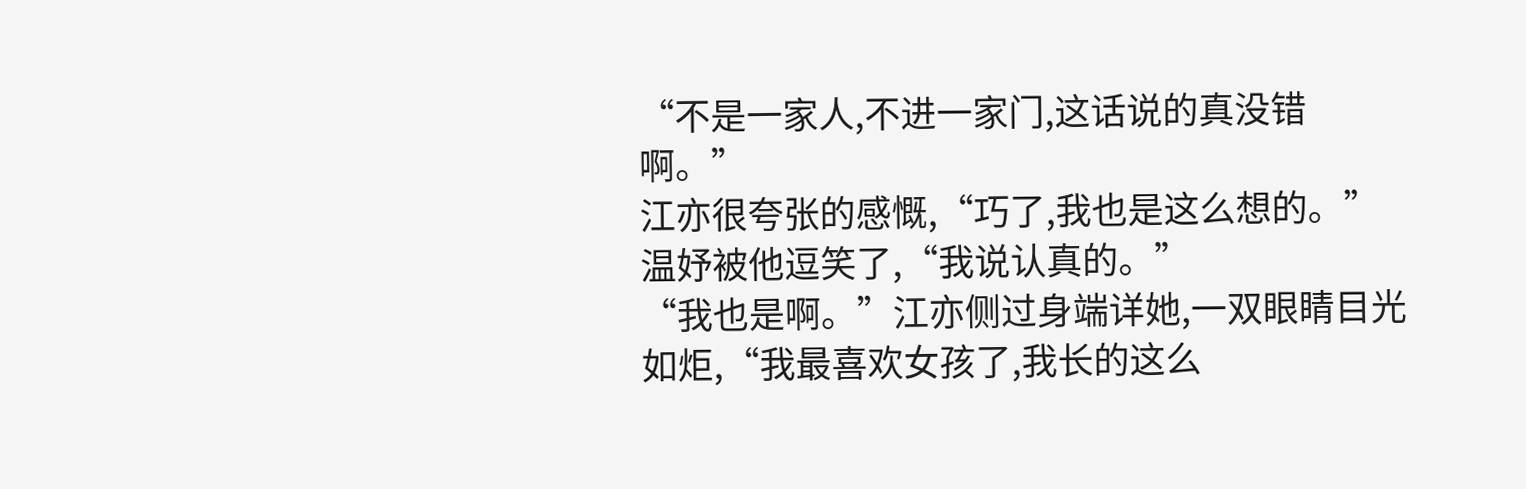“不是一家人,不进一家门,这话说的真没错啊。”
江亦很夸张的感慨,“巧了,我也是这么想的。”
温妤被他逗笑了,“我说认真的。”
“我也是啊。”江亦侧过身端详她,一双眼睛目光如炬,“我最喜欢女孩了,我长的这么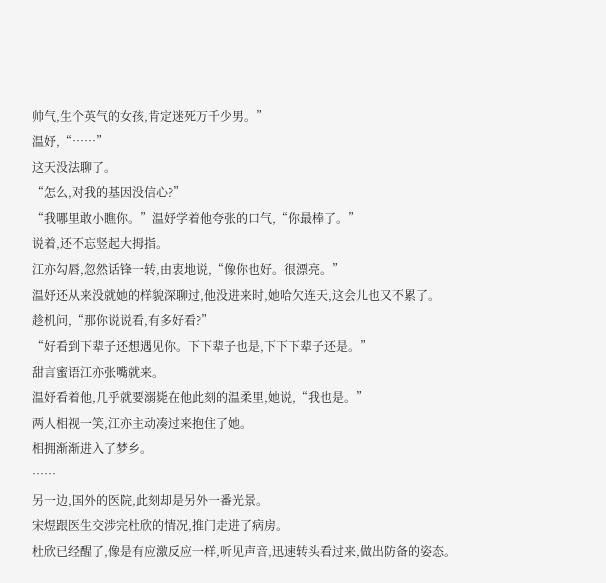帅气,生个英气的女孩,肯定迷死万千少男。”
温妤,“……”
这天没法聊了。
“怎么,对我的基因没信心?”
“我哪里敢小瞧你。”温妤学着他夸张的口气,“你最棒了。”
说着,还不忘竖起大拇指。
江亦勾唇,忽然话锋一转,由衷地说,“像你也好。很漂亮。”
温妤还从来没就她的样貌深聊过,他没进来时,她哈欠连天,这会儿也又不累了。
趁机问,“那你说说看,有多好看?”
“好看到下辈子还想遇见你。下下辈子也是,下下下辈子还是。”
甜言蜜语江亦张嘴就来。
温妤看着他,几乎就要溺毙在他此刻的温柔里,她说,“我也是。”
两人相视一笑,江亦主动凑过来抱住了她。
相拥渐渐进入了梦乡。
……
另一边,国外的医院,此刻却是另外一番光景。
宋煜跟医生交涉完杜欣的情况,推门走进了病房。
杜欣已经醒了,像是有应激反应一样,听见声音,迅速转头看过来,做出防备的姿态。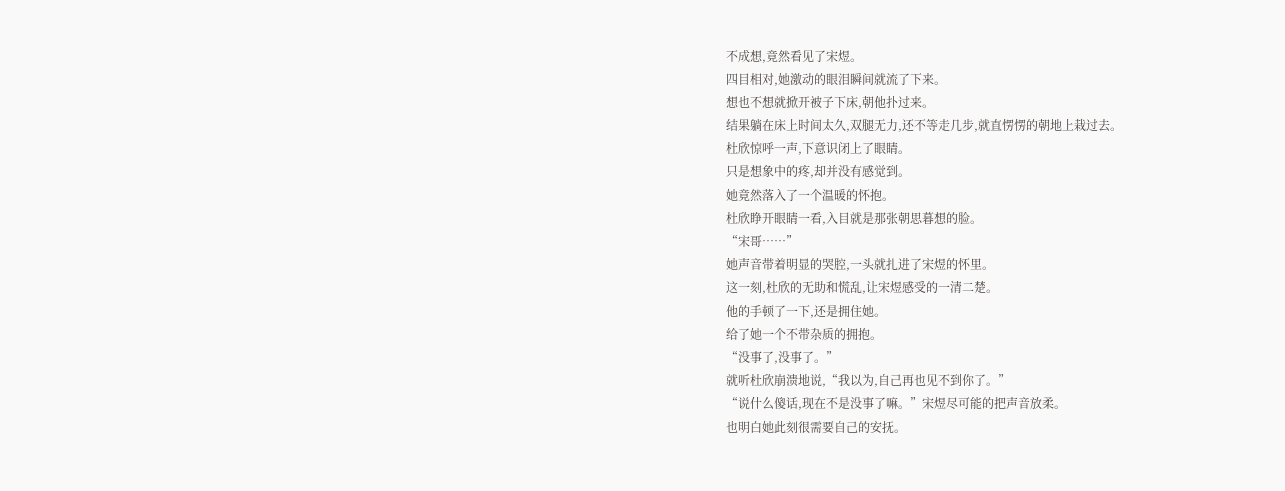不成想,竟然看见了宋煜。
四目相对,她激动的眼泪瞬间就流了下来。
想也不想就掀开被子下床,朝他扑过来。
结果躺在床上时间太久,双腿无力,还不等走几步,就直愣愣的朝地上栽过去。
杜欣惊呼一声,下意识闭上了眼睛。
只是想象中的疼,却并没有感觉到。
她竟然落入了一个温暖的怀抱。
杜欣睁开眼睛一看,入目就是那张朝思暮想的脸。
“宋哥……”
她声音带着明显的哭腔,一头就扎进了宋煜的怀里。
这一刻,杜欣的无助和慌乱,让宋煜感受的一清二楚。
他的手顿了一下,还是拥住她。
给了她一个不带杂质的拥抱。
“没事了,没事了。”
就听杜欣崩溃地说,“我以为,自己再也见不到你了。”
“说什么傻话,现在不是没事了嘛。”宋煜尽可能的把声音放柔。
也明白她此刻很需要自己的安抚。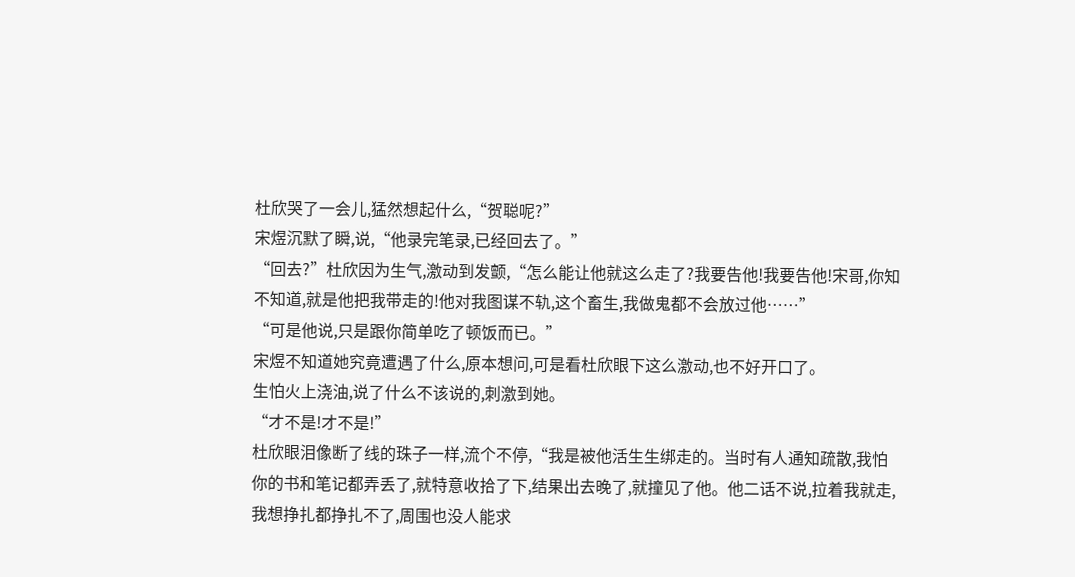杜欣哭了一会儿,猛然想起什么,“贺聪呢?”
宋煜沉默了瞬,说,“他录完笔录,已经回去了。”
“回去?”杜欣因为生气,激动到发颤,“怎么能让他就这么走了?我要告他!我要告他!宋哥,你知不知道,就是他把我带走的!他对我图谋不轨,这个畜生,我做鬼都不会放过他……”
“可是他说,只是跟你简单吃了顿饭而已。”
宋煜不知道她究竟遭遇了什么,原本想问,可是看杜欣眼下这么激动,也不好开口了。
生怕火上浇油,说了什么不该说的,刺激到她。
“才不是!才不是!”
杜欣眼泪像断了线的珠子一样,流个不停,“我是被他活生生绑走的。当时有人通知疏散,我怕你的书和笔记都弄丢了,就特意收拾了下,结果出去晚了,就撞见了他。他二话不说,拉着我就走,我想挣扎都挣扎不了,周围也没人能求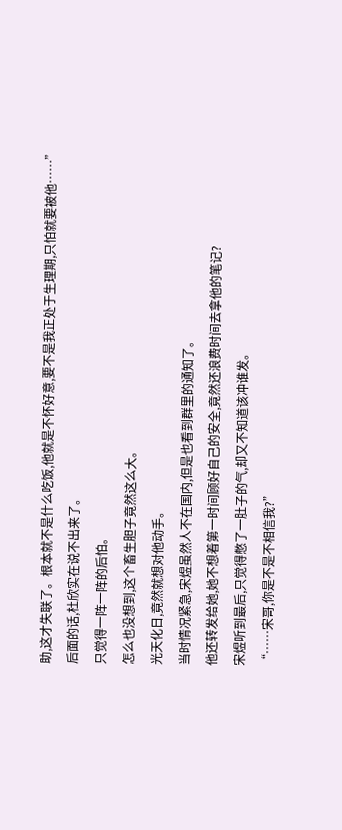助,这才失联了。根本就不是什么吃饭,他就是不怀好意,要不是我正处于生理期,只怕就要被他……”
后面的话,杜欣实在说不出来了。
只觉得一阵一阵的后怕。
怎么也没想到,这个畜生胆子竟然这么大。
光天化日,竟然就想对他动手。
当时情况紧急,宋煜虽然人不在国内,但是也看到群里的通知了。
他还转发给她,她不想着第一时间顾好自己的安全,竟然还浪费时间去拿他的笔记?
宋煜听到最后,只觉得憋了一肚子的气,却又不知道该冲谁发。
“……宋哥,你是不是不相信我?”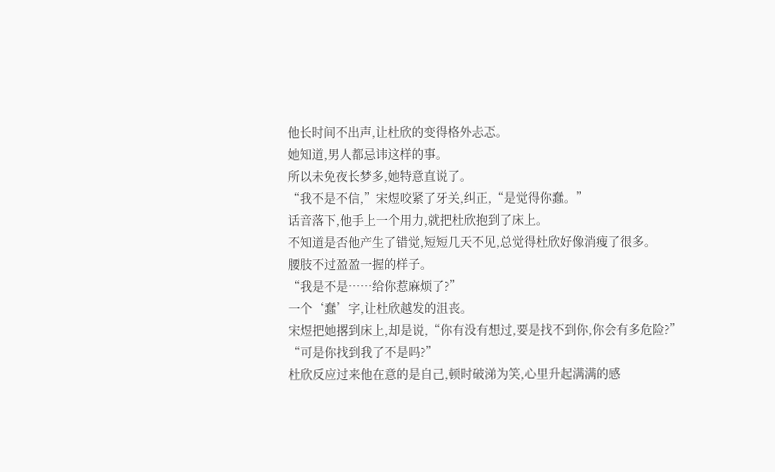他长时间不出声,让杜欣的变得格外忐忑。
她知道,男人都忌讳这样的事。
所以未免夜长梦多,她特意直说了。
“我不是不信,”宋煜咬紧了牙关,纠正,“是觉得你蠢。”
话音落下,他手上一个用力,就把杜欣抱到了床上。
不知道是否他产生了错觉,短短几天不见,总觉得杜欣好像消瘦了很多。
腰肢不过盈盈一握的样子。
“我是不是……给你惹麻烦了?”
一个‘蠢’字,让杜欣越发的沮丧。
宋煜把她撂到床上,却是说,“你有没有想过,要是找不到你,你会有多危险?”
“可是你找到我了不是吗?”
杜欣反应过来他在意的是自己,顿时破涕为笑,心里升起满满的感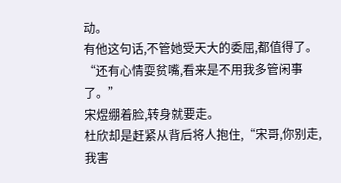动。
有他这句话,不管她受天大的委屈,都值得了。
“还有心情耍贫嘴,看来是不用我多管闲事了。”
宋煜绷着脸,转身就要走。
杜欣却是赶紧从背后将人抱住,“宋哥,你别走,我害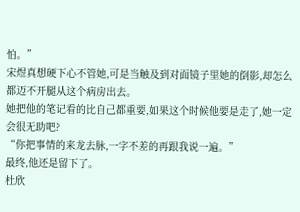怕。”
宋煜真想硬下心不管她,可是当触及到对面镜子里她的倒影,却怎么都迈不开腿从这个病房出去。
她把他的笔记看的比自己都重要,如果这个时候他要是走了,她一定会很无助吧?
“你把事情的来龙去脉,一字不差的再跟我说一遍。”
最终,他还是留下了。
杜欣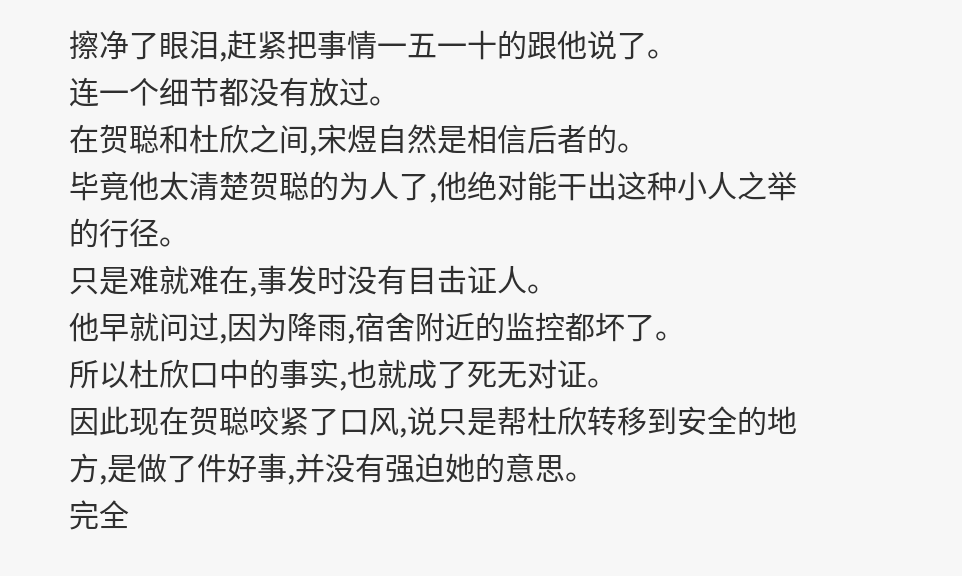擦净了眼泪,赶紧把事情一五一十的跟他说了。
连一个细节都没有放过。
在贺聪和杜欣之间,宋煜自然是相信后者的。
毕竟他太清楚贺聪的为人了,他绝对能干出这种小人之举的行径。
只是难就难在,事发时没有目击证人。
他早就问过,因为降雨,宿舍附近的监控都坏了。
所以杜欣口中的事实,也就成了死无对证。
因此现在贺聪咬紧了口风,说只是帮杜欣转移到安全的地方,是做了件好事,并没有强迫她的意思。
完全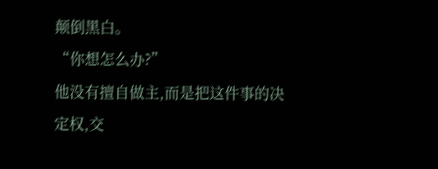颠倒黑白。
“你想怎么办?”
他没有擅自做主,而是把这件事的决定权,交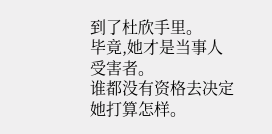到了杜欣手里。
毕竟,她才是当事人受害者。
谁都没有资格去决定她打算怎样。